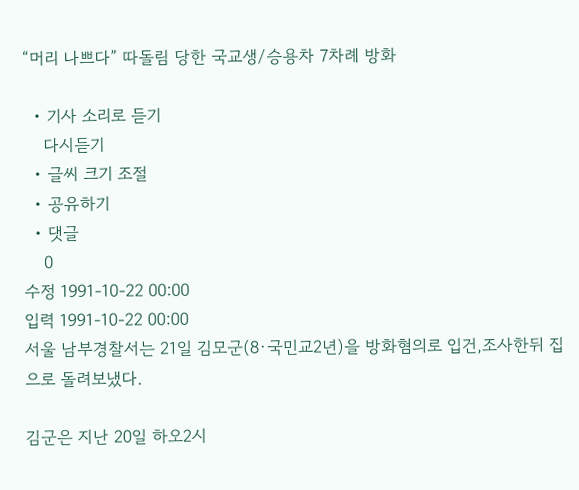“머리 나쁘다” 따돌림 당한 국교생/승용차 7차례 방화

  • 기사 소리로 듣기
    다시듣기
  • 글씨 크기 조절
  • 공유하기
  • 댓글
    0
수정 1991-10-22 00:00
입력 1991-10-22 00:00
서울 남부경찰서는 21일 김모군(8·국민교2년)을 방화혐의로 입건,조사한뒤 집으로 돌려보냈다.

김군은 지난 20일 하오2시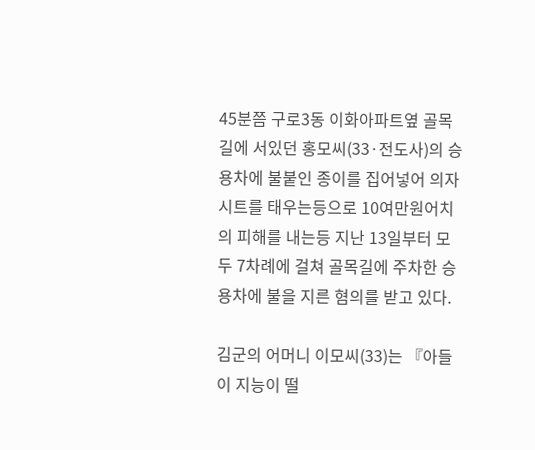45분쯤 구로3동 이화아파트옆 골목길에 서있던 홍모씨(33·전도사)의 승용차에 불붙인 종이를 집어넣어 의자시트를 태우는등으로 10여만원어치의 피해를 내는등 지난 13일부터 모두 7차례에 걸쳐 골목길에 주차한 승용차에 불을 지른 혐의를 받고 있다.

김군의 어머니 이모씨(33)는 『아들이 지능이 떨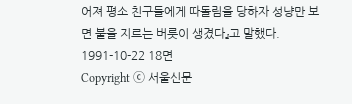어져 평소 친구들에게 따돌림을 당하자 성냥만 보면 불을 지르는 버릇이 생겼다』고 말했다.
1991-10-22 18면
Copyright ⓒ 서울신문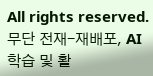All rights reserved. 무단 전재-재배포, AI 학습 및 활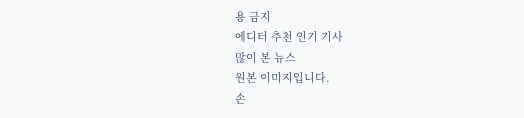용 금지
에디터 추천 인기 기사
많이 본 뉴스
원본 이미지입니다.
손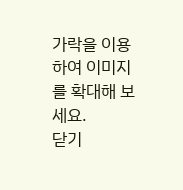가락을 이용하여 이미지를 확대해 보세요.
닫기